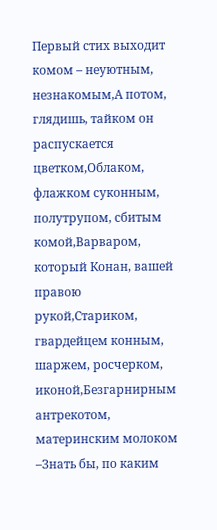Первый стих выходит комом – неуютным, незнакомым,А потом, глядишь, тайком он распускается цветком,Облаком, флажком суконным, полутрупом, сбитым комой,Варваром, который Конан, вашей правою рукой,Стариком, гвардейцем конным, шаржем, росчерком, иконой,Безгарнирным антрекотом, материнским молоком –Знать бы, по каким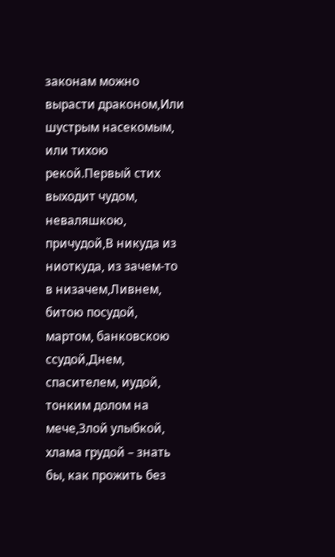законам можно вырасти драконом,Или шустрым насекомым, или тихою рекой.Первый стих выходит чудом, неваляшкою, причудой,В никуда из ниоткуда, из зачем-то в низачем,Ливнем, битою посудой, мартом, банковскою ссудой,Днем, спасителем, иудой, тонким долом на мече,Злой улыбкой, хлама грудой – знать бы, как прожить без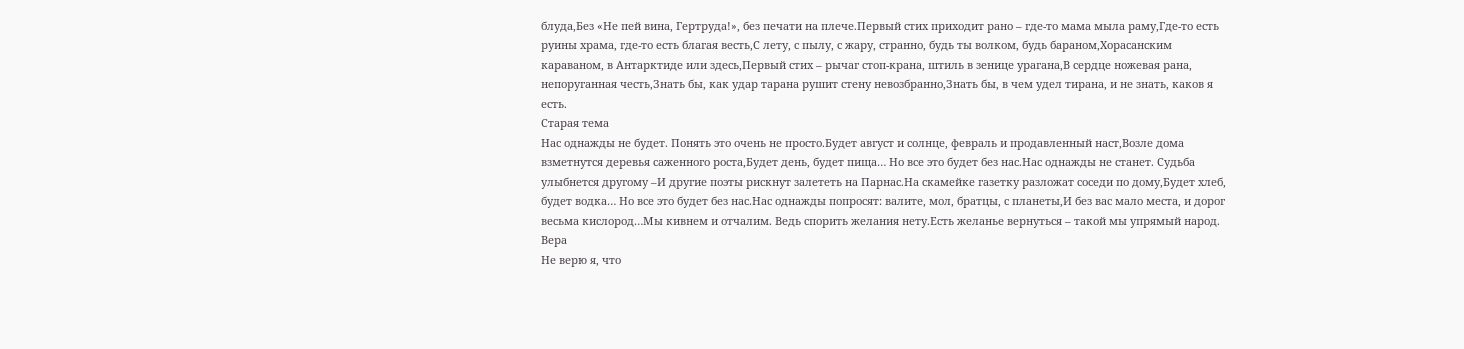блуда,Без «Не пей вина, Гертруда!», без печати на плече.Первый стих приходит рано – где-то мама мыла раму,Где-то есть руины храма, где-то есть благая весть,С лету, с пылу, с жару, странно, будь ты волком, будь бараном,Хорасанским караваном, в Антарктиде или здесь,Первый стих – рычаг стоп-крана, штиль в зенице урагана,В сердце ножевая рана, непоруганная честь,Знать бы, как удар тарана рушит стену невозбранно,Знать бы, в чем удел тирана, и не знать, каков я есть.
Старая тема
Нас однажды не будет. Понять это очень не просто.Будет август и солнце, февраль и продавленный наст,Возле дома взметнутся деревья саженного роста,Будет день, будет пища… Но все это будет без нас.Нас однажды не станет. Судьба улыбнется другому –И другие поэты рискнут залететь на Парнас.На скамейке газетку разложат соседи по дому,Будет хлеб, будет водка… Но все это будет без нас.Нас однажды попросят: валите, мол, братцы, с планеты,И без вас мало места, и дорог весьма кислород…Мы кивнем и отчалим. Ведь спорить желания нету.Есть желанье вернуться – такой мы упрямый народ.
Вера
Не верю я, что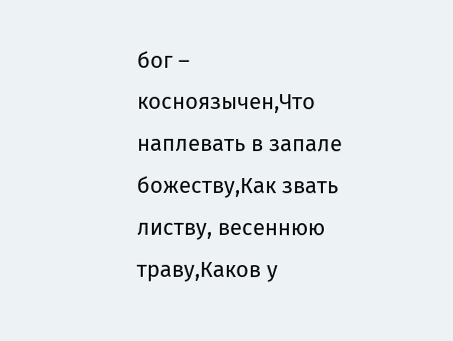бог – косноязычен,Что наплевать в запале божеству,Как звать листву, весеннюю траву,Каков у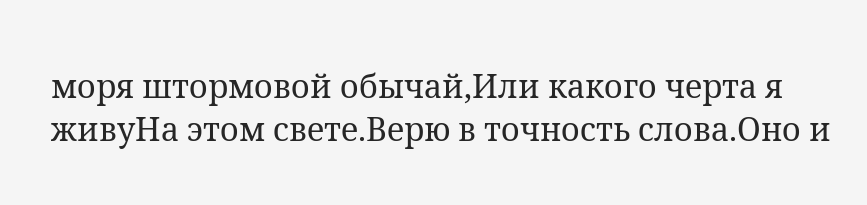моря штормовой обычай,Или какого черта я живуНа этом свете.Верю в точность слова.Оно и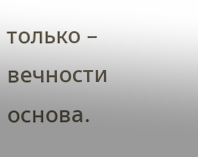только – вечности основа.